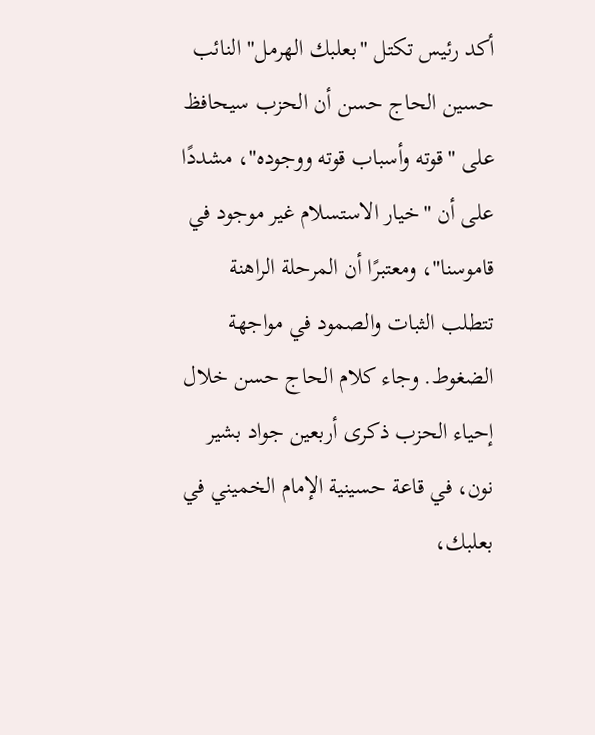أكد رئيس تكتل "بعلبك الهرمل" النائب حسين الحاج حسن أن الحزب سيحافظ على "قوته وأسباب قوته ووجوده"، مشددًا على أن "خيار الاستسلام غير موجود في قاموسنا"، ومعتبرًا أن المرحلة الراهنة تتطلب الثبات والصمود في مواجهة الضغوط. وجاء كلام الحاج حسن خلال إحياء الحزب ذكرى أربعين جواد بشير نون، في قاعة حسينية الإمام الخميني في بعلبك،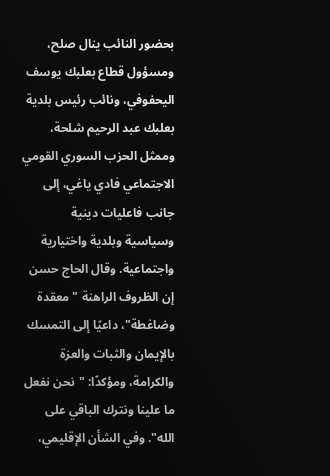بحضور النائب ينال صلح، ومسؤول قطاع بعلبك يوسف اليحفوفي، ونائب رئيس بلدية بعلبك عبد الرحيم شلحة، وممثل الحزب السوري القومي الاجتماعي فادي ياغي، إلى جانب فاعليات دينية وسياسية وبلدية واختيارية واجتماعية. وقال الحاج حسن إن الظروف الراهنة "معقدة وضاغطة"، داعيًا إلى التمسك بالإيمان والثبات والعزة والكرامة، ومؤكدًا: "نحن نفعل ما علينا ونترك الباقي على الله". وفي الشأن الإقليمي،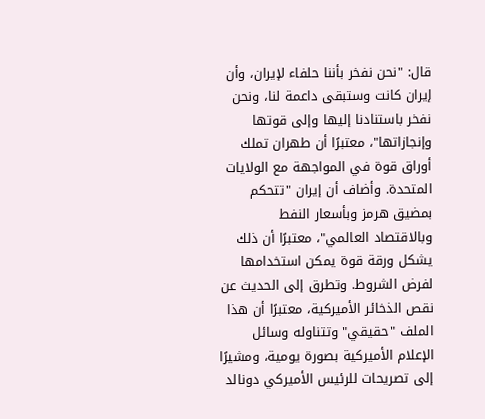قال: "نحن نفخر بأننا حلفاء لإيران، وأن إيران كانت وستبقى داعمة لنا، ونحن نفخر باستنادنا إليها وإلى قوتها وإنجازاتها"، معتبرًا أن طهران تملك أوراق قوة في المواجهة مع الولايات المتحدة. وأضاف أن إيران "تتحكم بمضيق هرمز وبأسعار النفط وبالاقتصاد العالمي"، معتبرًا أن ذلك يشكل ورقة قوة يمكن استخدامها لفرض الشروط. وتطرق إلى الحديث عن نقص الذخائر الأميركية، معتبرًا أن هذا الملف "حقيقي" وتتناوله وسائل الإعلام الأميركية بصورة يومية، ومشيرًا إلى تصريحات للرئيس الأميركي دونالد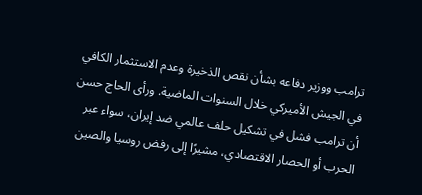ترامب ووزير دفاعه بشأن نقص الذخيرة وعدم الاستثمار الكافي في الجيش الأميركي خلال السنوات الماضية. ورأى الحاج حسن أن ترامب فشل في تشكيل حلف عالمي ضد إيران، سواء عبر الحرب أو الحصار الاقتصادي، مشيرًا إلى رفض روسيا والصين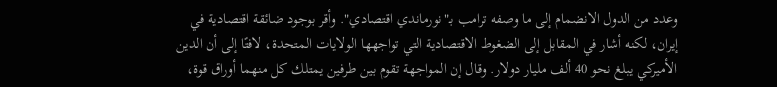وعدد من الدول الانضمام إلى ما وصفه ترامب بـ"نورماندي اقتصادي". وأقر بوجود ضائقة اقتصادية في إيران، لكنه أشار في المقابل إلى الضغوط الاقتصادية التي تواجهها الولايات المتحدة، لافتًا إلى أن الدين الأميركي يبلغ نحو 40 ألف مليار دولار. وقال إن المواجهة تقوم بين طرفين يمتلك كل منهما أوراق قوة،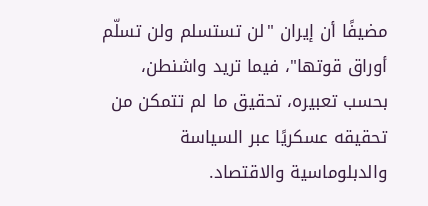مضيفًا أن إيران "لن تستسلم ولن تسلّم أوراق قوتها"، فيما تريد واشنطن، بحسب تعبيره، تحقيق ما لم تتمكن من تحقيقه عسكريًا عبر السياسة والدبلوماسية والاقتصاد.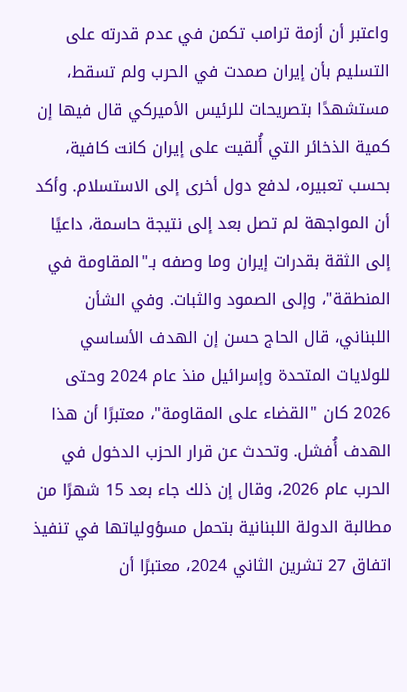واعتبر أن أزمة ترامب تكمن في عدم قدرته على التسليم بأن إيران صمدت في الحرب ولم تسقط، مستشهدًا بتصريحات للرئيس الأميركي قال فيها إن كمية الذخائر التي أُلقيت على إيران كانت كافية، بحسب تعبيره، لدفع دول أخرى إلى الاستسلام. وأكد أن المواجهة لم تصل بعد إلى نتيجة حاسمة، داعيًا إلى الثقة بقدرات إيران وما وصفه بـ"المقاومة في المنطقة"، وإلى الصمود والثبات. وفي الشأن اللبناني، قال الحاج حسن إن الهدف الأساسي للولايات المتحدة وإسرائيل منذ عام 2024 وحتى 2026 كان "القضاء على المقاومة"، معتبرًا أن هذا الهدف أُفشل. وتحدث عن قرار الحزب الدخول في الحرب عام 2026، وقال إن ذلك جاء بعد 15 شهرًا من مطالبة الدولة اللبنانية بتحمل مسؤولياتها في تنفيذ اتفاق 27 تشرين الثاني 2024، معتبرًا أن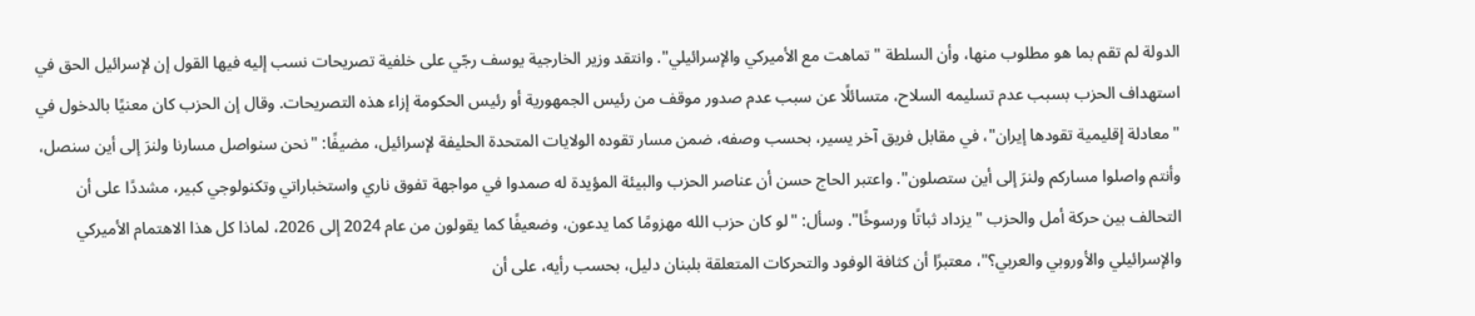الدولة لم تقم بما هو مطلوب منها، وأن السلطة "تماهت مع الأميركي والإسرائيلي". وانتقد وزير الخارجية يوسف رجّي على خلفية تصريحات نسب إليه فيها القول إن لإسرائيل الحق في استهداف الحزب بسبب عدم تسليمه السلاح، متسائلًا عن سبب عدم صدور موقف من رئيس الجمهورية أو رئيس الحكومة إزاء هذه التصريحات. وقال إن الحزب كان معنيًا بالدخول في "معادلة إقليمية تقودها إيران"، في مقابل فريق آخر يسير، بحسب وصفه، ضمن مسار تقوده الولايات المتحدة الحليفة لإسرائيل، مضيفًا: "نحن سنواصل مسارنا ولنرَ إلى أين سنصل، وأنتم واصلوا مساركم ولنرَ إلى أين ستصلون". واعتبر الحاج حسن أن عناصر الحزب والبيئة المؤيدة له صمدوا في مواجهة تفوق ناري واستخباراتي وتكنولوجي كبير، مشددًا على أن التحالف بين حركة أمل والحزب "يزداد ثباتًا ورسوخًا". وسأل: "لو كان حزب الله مهزومًا كما يدعون، وضعيفًا كما يقولون من عام 2024 إلى 2026، لماذا كل هذا الاهتمام الأميركي والإسرائيلي والأوروبي والعربي؟"، معتبرًا أن كثافة الوفود والتحركات المتعلقة بلبنان دليل، بحسب رأيه، على أن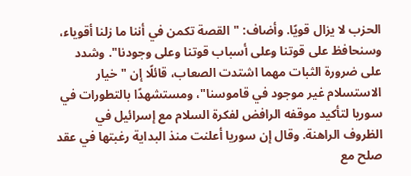الحزب لا يزال قويًا. وأضاف: "القصة تكمن في أننا ما زلنا أقوياء، وسنحافظ على قوتنا وعلى أسباب قوتنا وعلى وجودنا". وشدد على ضرورة الثبات مهما اشتدت الصعاب، قائلًا إن "خيار الاستسلام غير موجود في قاموسنا"، ومستشهدًا بالتطورات في سوريا لتأكيد موقفه الرافض لفكرة السلام مع إسرائيل في الظروف الراهنة. وقال إن سوريا أعلنت منذ البداية رغبتها في عقد صلح مع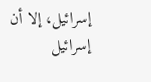إسرائيل، إلا أن إسرائيل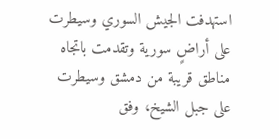استهدفت الجيش السوري وسيطرت على أراضٍ سورية وتقدمت باتجاه مناطق قريبة من دمشق وسيطرت على جبل الشيخ، وفق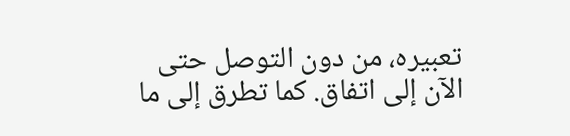تعبيره، من دون التوصل حتى الآن إلى اتفاق. كما تطرق إلى ما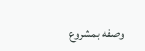وصفه بمشروع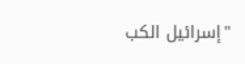"إسرائيل الكب